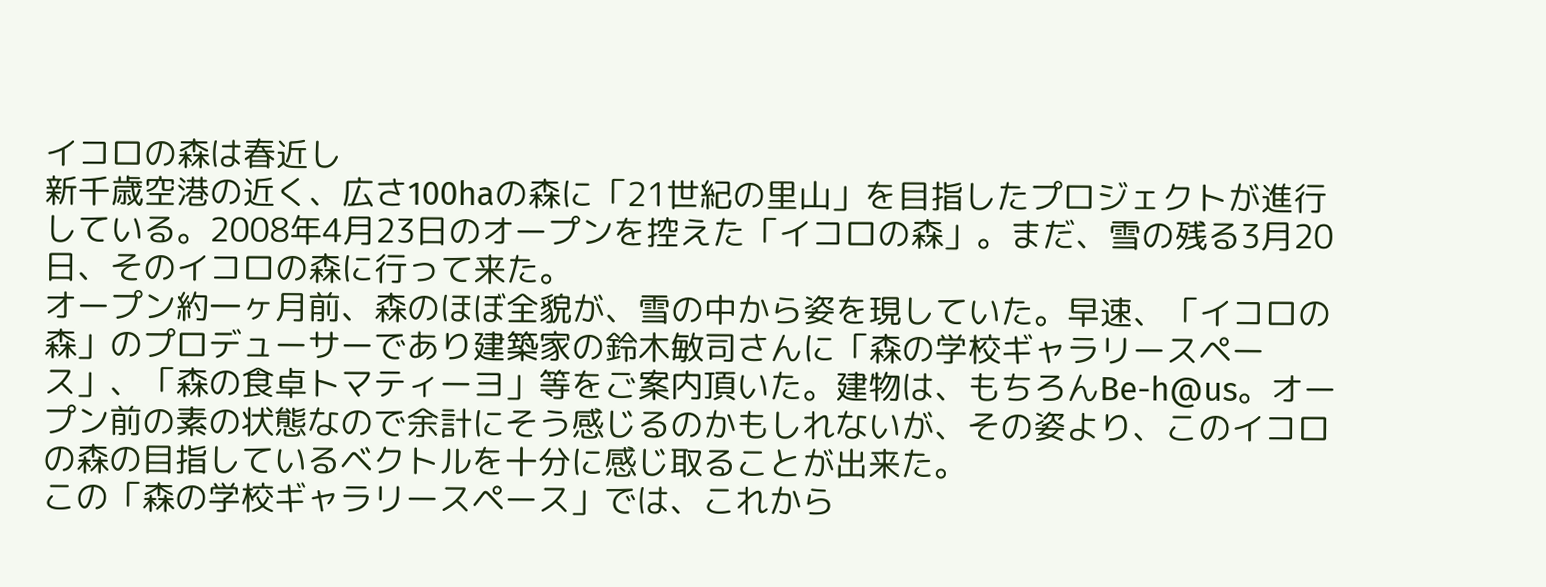イコロの森は春近し
新千歳空港の近く、広さ100haの森に「21世紀の里山」を目指したプロジェクトが進行している。2008年4月23日のオープンを控えた「イコロの森」。まだ、雪の残る3月20日、そのイコロの森に行って来た。
オープン約一ヶ月前、森のほぼ全貌が、雪の中から姿を現していた。早速、「イコロの森」のプロデューサーであり建築家の鈴木敏司さんに「森の学校ギャラリースペース」、「森の食卓トマティーヨ」等をご案内頂いた。建物は、もちろんBe-h@us。オープン前の素の状態なので余計にそう感じるのかもしれないが、その姿より、このイコロの森の目指しているベクトルを十分に感じ取ることが出来た。
この「森の学校ギャラリースペース」では、これから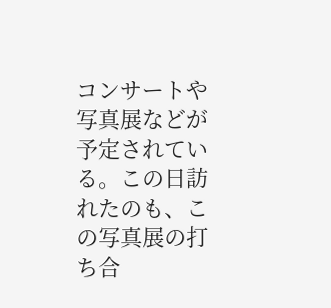コンサートや写真展などが予定されている。この日訪れたのも、この写真展の打ち合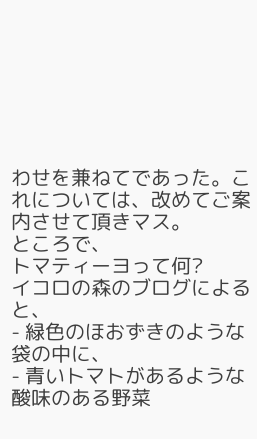わせを兼ねてであった。これについては、改めてご案内させて頂きマス。
ところで、
トマティーヨって何?
イコロの森のブログによると、
- 緑色のほおずきのような袋の中に、
- 青いトマトがあるような酸味のある野菜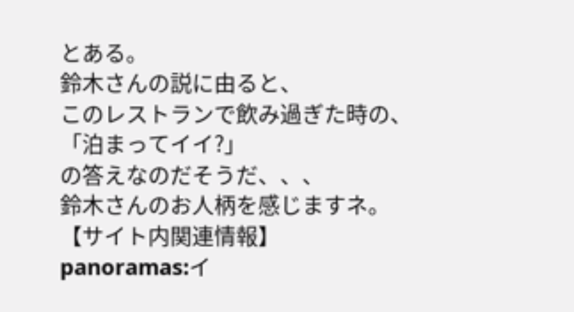とある。
鈴木さんの説に由ると、
このレストランで飲み過ぎた時の、
「泊まってイイ?」
の答えなのだそうだ、、、
鈴木さんのお人柄を感じますネ。
【サイト内関連情報】
panoramas:イ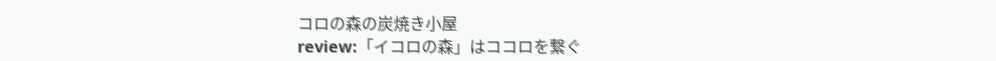コロの森の炭焼き小屋
review:「イコロの森」はココロを繋ぐ